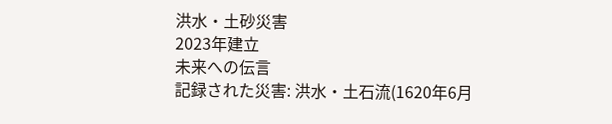洪水・土砂災害
2023年建立
未来への伝言
記録された災害: 洪水・土石流(1620年6月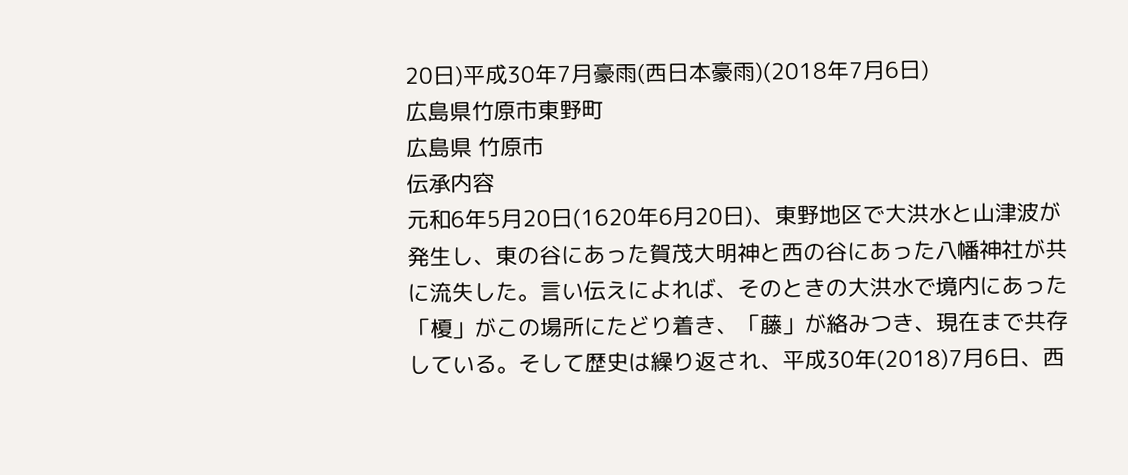20日)平成30年7月豪雨(西日本豪雨)(2018年7月6日)
広島県竹原市東野町
広島県 竹原市
伝承内容
元和6年5月20日(1620年6月20日)、東野地区で大洪水と山津波が発生し、東の谷にあった賀茂大明神と西の谷にあった八幡神社が共に流失した。言い伝えによれば、そのときの大洪水で境内にあった「榎」がこの場所にたどり着き、「藤」が絡みつき、現在まで共存している。そして歴史は繰り返され、平成30年(2018)7月6日、西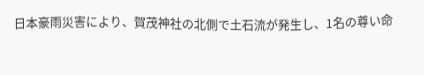日本豪雨災害により、賀茂神社の北側で土石流が発生し、1名の尊い命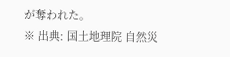が奪われた。
※ 出典: 国土地理院 自然災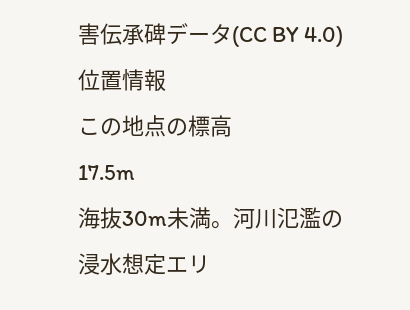害伝承碑データ(CC BY 4.0)
位置情報
この地点の標高
17.5m
海抜30m未満。河川氾濫の浸水想定エリ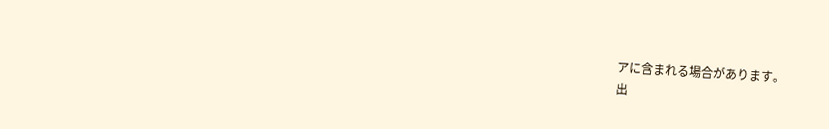アに含まれる場合があります。
出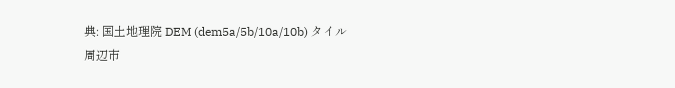典: 国土地理院 DEM (dem5a/5b/10a/10b) タイル
周辺市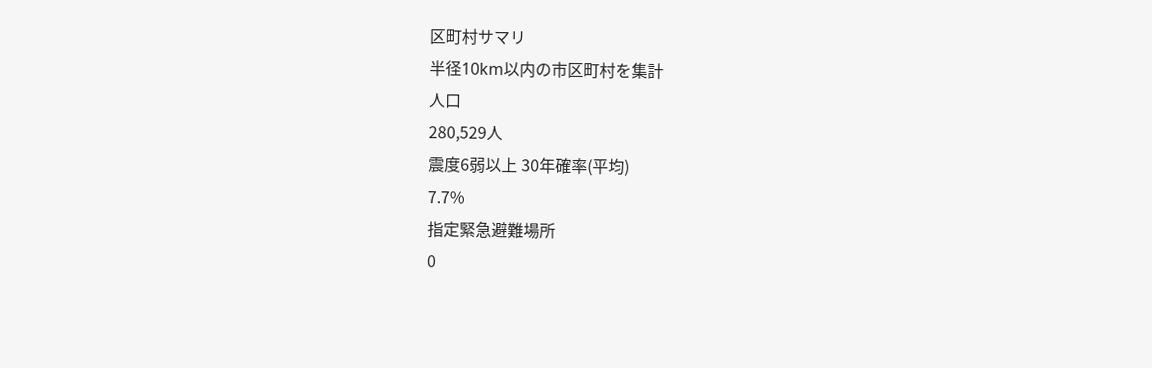区町村サマリ
半径10km以内の市区町村を集計
人口
280,529人
震度6弱以上 30年確率(平均)
7.7%
指定緊急避難場所
0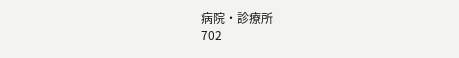病院・診療所
702